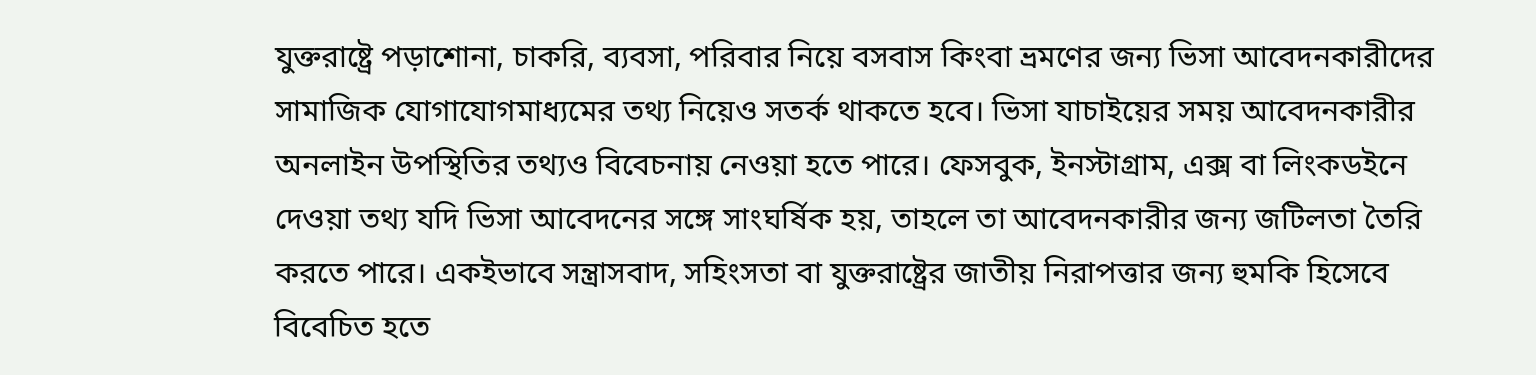যুক্তরাষ্ট্রে পড়াশোনা, চাকরি, ব্যবসা, পরিবার নিয়ে বসবাস কিংবা ভ্রমণের জন্য ভিসা আবেদনকারীদের সামাজিক যোগাযোগমাধ্যমের তথ্য নিয়েও সতর্ক থাকতে হবে। ভিসা যাচাইয়ের সময় আবেদনকারীর অনলাইন উপস্থিতির তথ্যও বিবেচনায় নেওয়া হতে পারে। ফেসবুক, ইনস্টাগ্রাম, এক্স বা লিংকডইনে দেওয়া তথ্য যদি ভিসা আবেদনের সঙ্গে সাংঘর্ষিক হয়, তাহলে তা আবেদনকারীর জন্য জটিলতা তৈরি করতে পারে। একইভাবে সন্ত্রাসবাদ, সহিংসতা বা যুক্তরাষ্ট্রের জাতীয় নিরাপত্তার জন্য হুমকি হিসেবে বিবেচিত হতে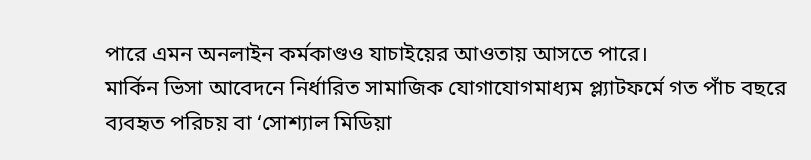পারে এমন অনলাইন কর্মকাণ্ডও যাচাইয়ের আওতায় আসতে পারে।
মার্কিন ভিসা আবেদনে নির্ধারিত সামাজিক যোগাযোগমাধ্যম প্ল্যাটফর্মে গত পাঁচ বছরে ব্যবহৃত পরিচয় বা ‘সোশ্যাল মিডিয়া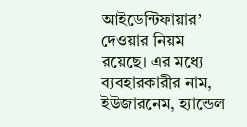আইডেন্টিফায়ার’ দেওয়ার নিয়ম রয়েছে। এর মধ্যে ব্যবহারকারীর নাম, ইউজারনেম, হ্যান্ডেল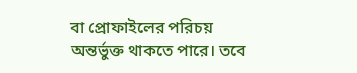বা প্রোফাইলের পরিচয় অন্তর্ভুক্ত থাকতে পারে। তবে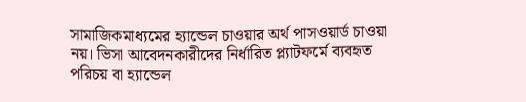সামাজিকমাধ্যমের হ্যান্ডেল চাওয়ার অর্থ পাসওয়ার্ড চাওয়া নয়। ভিসা আবেদনকারীদের নির্ধারিত প্ল্যাটফর্মে ব্যবহৃত পরিচয় বা হ্যান্ডেল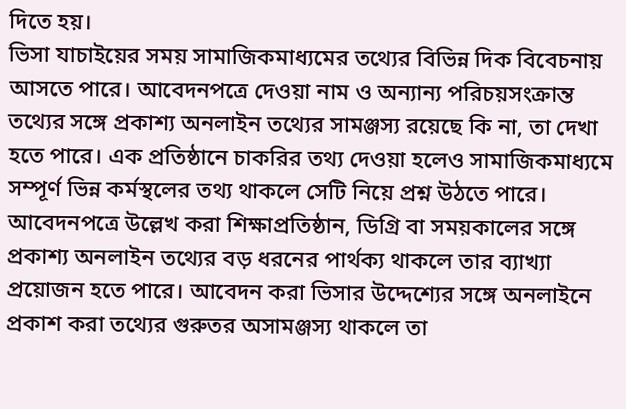দিতে হয়।
ভিসা যাচাইয়ের সময় সামাজিকমাধ্যমের তথ্যের বিভিন্ন দিক বিবেচনায় আসতে পারে। আবেদনপত্রে দেওয়া নাম ও অন্যান্য পরিচয়সংক্রান্ত তথ্যের সঙ্গে প্রকাশ্য অনলাইন তথ্যের সামঞ্জস্য রয়েছে কি না, তা দেখা হতে পারে। এক প্রতিষ্ঠানে চাকরির তথ্য দেওয়া হলেও সামাজিকমাধ্যমে সম্পূর্ণ ভিন্ন কর্মস্থলের তথ্য থাকলে সেটি নিয়ে প্রশ্ন উঠতে পারে।
আবেদনপত্রে উল্লেখ করা শিক্ষাপ্রতিষ্ঠান, ডিগ্রি বা সময়কালের সঙ্গে প্রকাশ্য অনলাইন তথ্যের বড় ধরনের পার্থক্য থাকলে তার ব্যাখ্যা প্রয়োজন হতে পারে। আবেদন করা ভিসার উদ্দেশ্যের সঙ্গে অনলাইনে প্রকাশ করা তথ্যের গুরুতর অসামঞ্জস্য থাকলে তা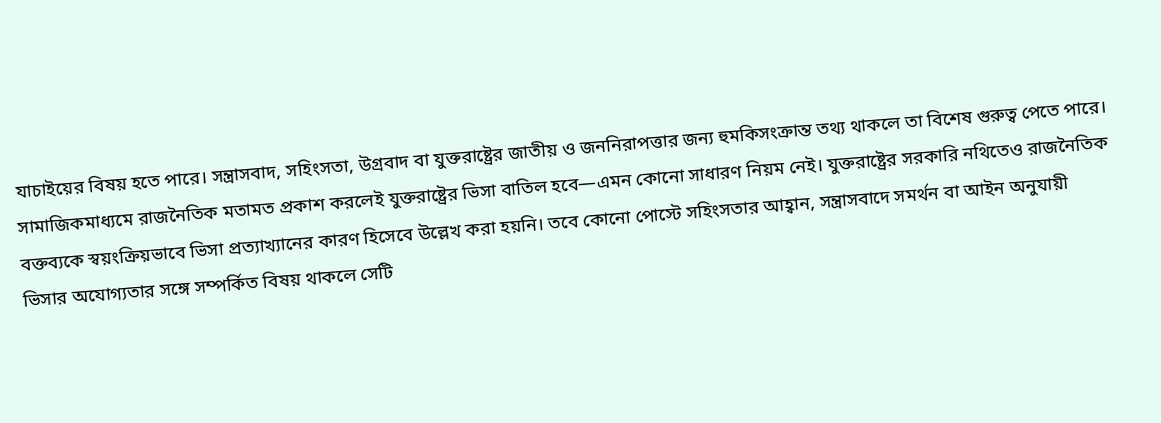যাচাইয়ের বিষয় হতে পারে। সন্ত্রাসবাদ, সহিংসতা, উগ্রবাদ বা যুক্তরাষ্ট্রের জাতীয় ও জননিরাপত্তার জন্য হুমকিসংক্রান্ত তথ্য থাকলে তা বিশেষ গুরুত্ব পেতে পারে।
সামাজিকমাধ্যমে রাজনৈতিক মতামত প্রকাশ করলেই যুক্তরাষ্ট্রের ভিসা বাতিল হবে—এমন কোনো সাধারণ নিয়ম নেই। যুক্তরাষ্ট্রের সরকারি নথিতেও রাজনৈতিক বক্তব্যকে স্বয়ংক্রিয়ভাবে ভিসা প্রত্যাখ্যানের কারণ হিসেবে উল্লেখ করা হয়নি। তবে কোনো পোস্টে সহিংসতার আহ্বান, সন্ত্রাসবাদে সমর্থন বা আইন অনুযায়ী ভিসার অযোগ্যতার সঙ্গে সম্পর্কিত বিষয় থাকলে সেটি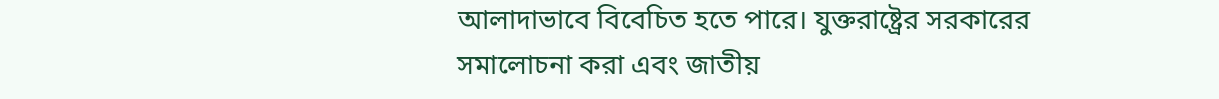আলাদাভাবে বিবেচিত হতে পারে। যুক্তরাষ্ট্রের সরকারের সমালোচনা করা এবং জাতীয়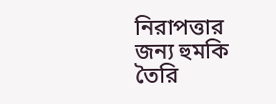নিরাপত্তার জন্য হুমকি তৈরি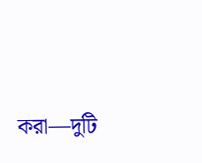করা—দুটি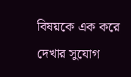বিষয়কে এক করে দেখার সুযোগ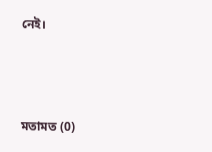নেই।



মতামত (0)